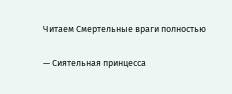Читаем Смертельные враги полностью

— Сиятельная принцесса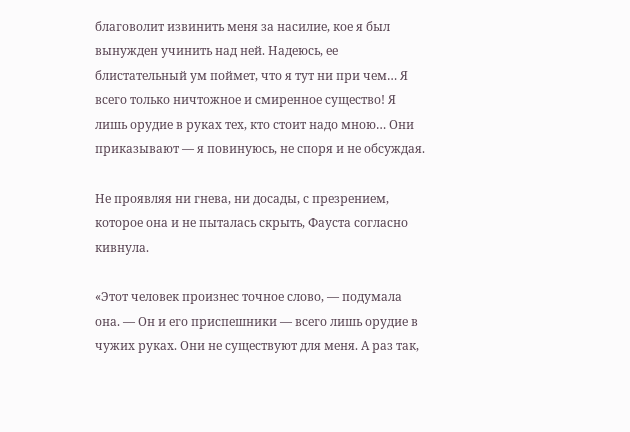благоволит извинить меня за насилие, кое я был вынужден учинить над ней. Надеюсь, ее блистательный ум поймет, что я тут ни при чем… Я всего только ничтожное и смиренное существо! Я лишь орудие в руках тех, кто стоит надо мною… Они приказывают — я повинуюсь, не споря и не обсуждая.

Не проявляя ни гнева, ни досады, с презрением, которое она и не пыталась скрыть, Фауста согласно кивнула.

«Этот человек произнес точное слово, — подумала она. — Он и его приспешники — всего лишь орудие в чужих руках. Они не существуют для меня. А раз так,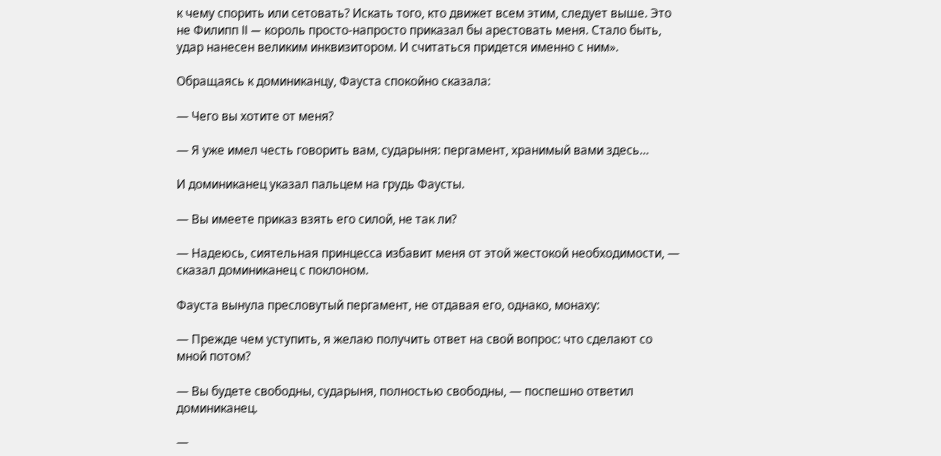к чему спорить или сетовать? Искать того, кто движет всем этим, следует выше. Это не Филипп II — король просто-напросто приказал бы арестовать меня. Стало быть, удар нанесен великим инквизитором. И считаться придется именно с ним».

Обращаясь к доминиканцу, Фауста спокойно сказала:

— Чего вы хотите от меня?

— Я уже имел честь говорить вам, сударыня: пергамент, хранимый вами здесь…

И доминиканец указал пальцем на грудь Фаусты.

— Вы имеете приказ взять его силой, не так ли?

— Надеюсь, сиятельная принцесса избавит меня от этой жестокой необходимости, — сказал доминиканец с поклоном.

Фауста вынула пресловутый пергамент, не отдавая его, однако, монаху:

— Прежде чем уступить, я желаю получить ответ на свой вопрос: что сделают со мной потом?

— Вы будете свободны, сударыня, полностью свободны, — поспешно ответил доминиканец.

—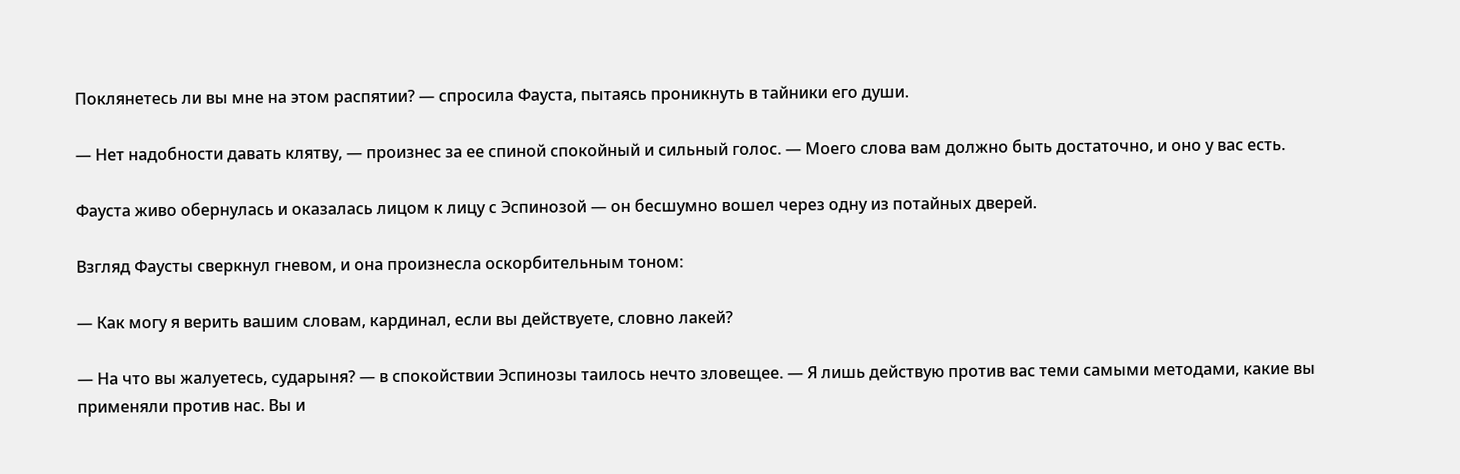Поклянетесь ли вы мне на этом распятии? — спросила Фауста, пытаясь проникнуть в тайники его души.

— Нет надобности давать клятву, — произнес за ее спиной спокойный и сильный голос. — Моего слова вам должно быть достаточно, и оно у вас есть.

Фауста живо обернулась и оказалась лицом к лицу с Эспинозой — он бесшумно вошел через одну из потайных дверей.

Взгляд Фаусты сверкнул гневом, и она произнесла оскорбительным тоном:

— Как могу я верить вашим словам, кардинал, если вы действуете, словно лакей?

— На что вы жалуетесь, сударыня? — в спокойствии Эспинозы таилось нечто зловещее. — Я лишь действую против вас теми самыми методами, какие вы применяли против нас. Вы и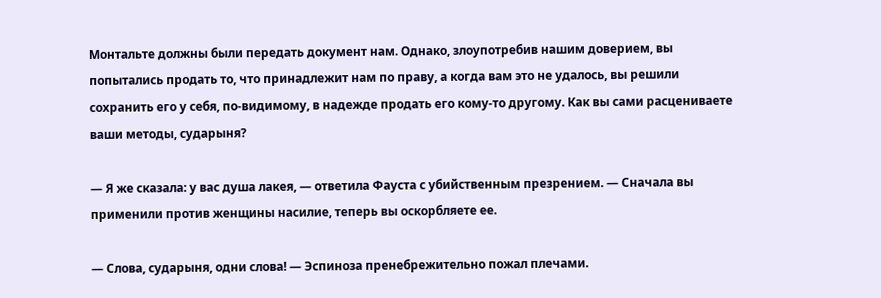Монтальте должны были передать документ нам. Однако, злоупотребив нашим доверием, вы попытались продать то, что принадлежит нам по праву, а когда вам это не удалось, вы решили сохранить его у себя, по-видимому, в надежде продать его кому-то другому. Как вы сами расцениваете ваши методы, сударыня?

— Я же сказала: у вас душа лакея, — ответила Фауста с убийственным презрением. — Сначала вы применили против женщины насилие, теперь вы оскорбляете ее.

— Слова, сударыня, одни слова! — Эспиноза пренебрежительно пожал плечами.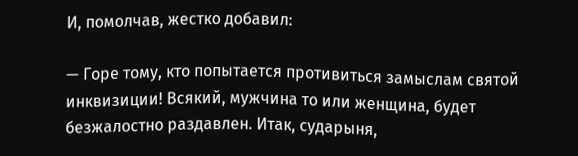И, помолчав, жестко добавил:

— Горе тому, кто попытается противиться замыслам святой инквизиции! Всякий, мужчина то или женщина, будет безжалостно раздавлен. Итак, сударыня,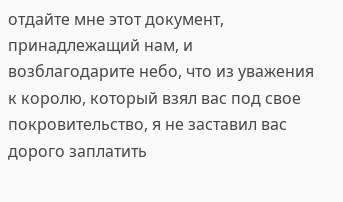отдайте мне этот документ, принадлежащий нам, и возблагодарите небо, что из уважения к королю, который взял вас под свое покровительство, я не заставил вас дорого заплатить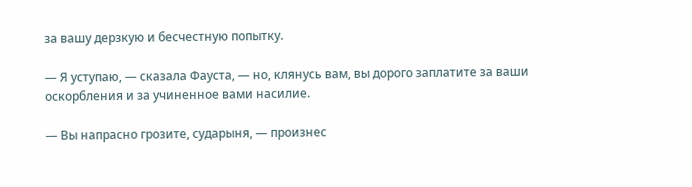за вашу дерзкую и бесчестную попытку.

— Я уступаю, — сказала Фауста, — но, клянусь вам, вы дорого заплатите за ваши оскорбления и за учиненное вами насилие.

— Вы напрасно грозите, сударыня, — произнес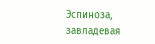Эспиноза, завладевая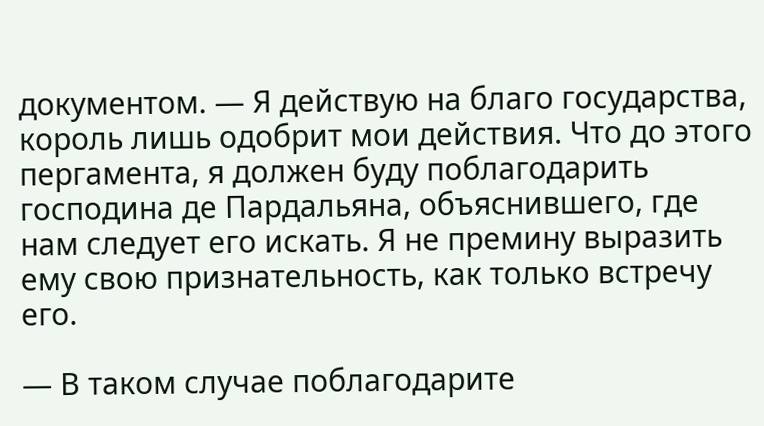документом. — Я действую на благо государства, король лишь одобрит мои действия. Что до этого пергамента, я должен буду поблагодарить господина де Пардальяна, объяснившего, где нам следует его искать. Я не премину выразить ему свою признательность, как только встречу его.

— В таком случае поблагодарите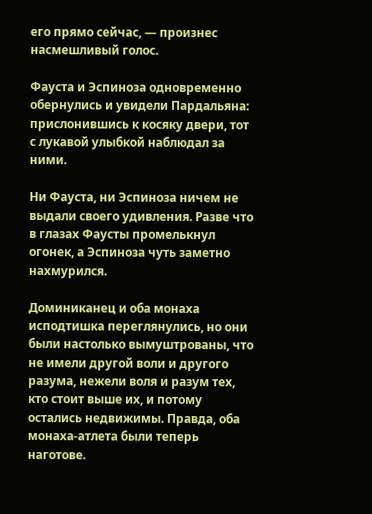его прямо сейчас, — произнес насмешливый голос.

Фауста и Эспиноза одновременно обернулись и увидели Пардальяна: прислонившись к косяку двери, тот с лукавой улыбкой наблюдал за ними.

Ни Фауста, ни Эспиноза ничем не выдали своего удивления. Разве что в глазах Фаусты промелькнул огонек, а Эспиноза чуть заметно нахмурился.

Доминиканец и оба монаха исподтишка переглянулись, но они были настолько вымуштрованы, что не имели другой воли и другого разума, нежели воля и разум тех, кто стоит выше их, и потому остались недвижимы. Правда, оба монаха-атлета были теперь наготове.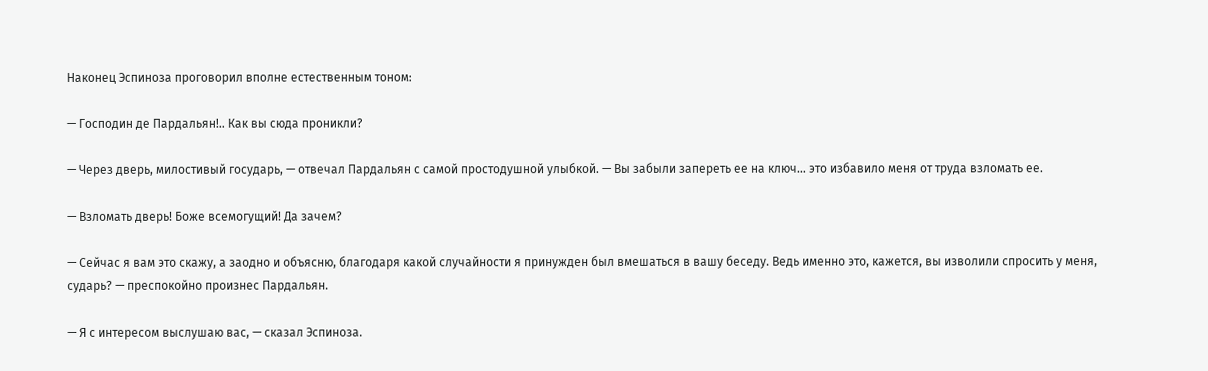Наконец Эспиноза проговорил вполне естественным тоном:

— Господин де Пардальян!.. Как вы сюда проникли?

— Через дверь, милостивый государь, — отвечал Пардальян с самой простодушной улыбкой. — Вы забыли запереть ее на ключ… это избавило меня от труда взломать ее.

— Взломать дверь! Боже всемогущий! Да зачем?

— Сейчас я вам это скажу, а заодно и объясню, благодаря какой случайности я принужден был вмешаться в вашу беседу. Ведь именно это, кажется, вы изволили спросить у меня, сударь? — преспокойно произнес Пардальян.

— Я с интересом выслушаю вас, — сказал Эспиноза.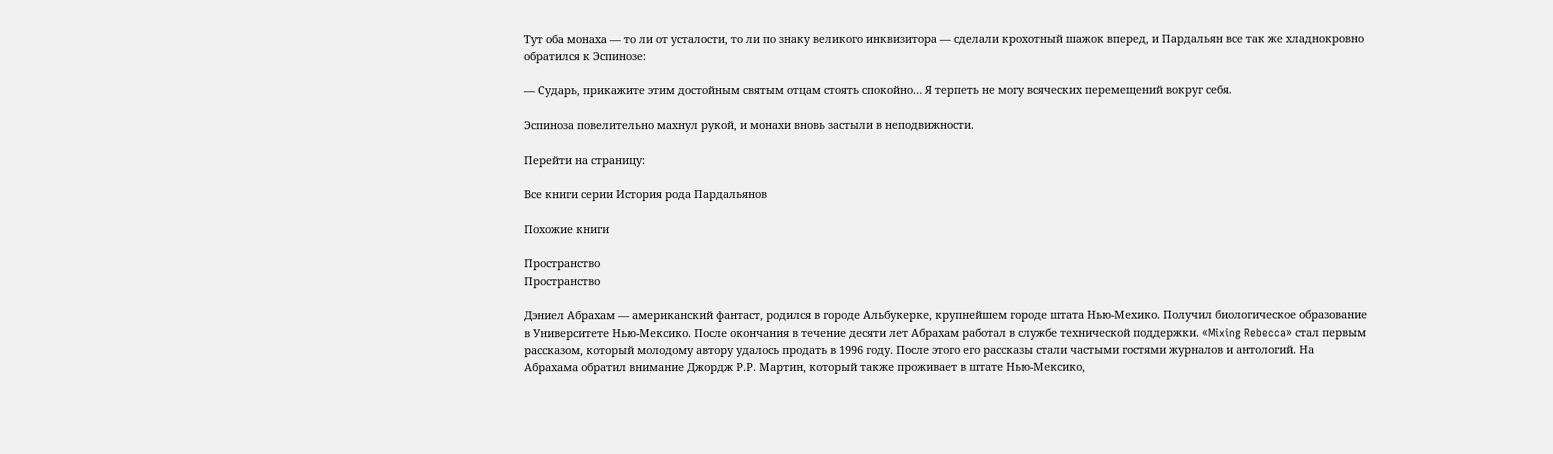Тут оба монаха — то ли от усталости, то ли по знаку великого инквизитора — сделали крохотный шажок вперед, и Пардальян все так же хладнокровно обратился к Эспинозе:

— Сударь, прикажите этим достойным святым отцам стоять спокойно… Я терпеть не могу всяческих перемещений вокруг себя.

Эспиноза повелительно махнул рукой, и монахи вновь застыли в неподвижности.

Перейти на страницу:

Все книги серии История рода Пардальянов

Похожие книги

Пространство
Пространство

Дэниел Абрахам — американский фантаст, родился в городе Альбукерке, крупнейшем городе штата Нью-Мехико. Получил биологическое образование в Университете Нью-Мексико. После окончания в течение десяти лет Абрахам работал в службе технической поддержки. «Mixing Rebecca» стал первым рассказом, который молодому автору удалось продать в 1996 году. После этого его рассказы стали частыми гостями журналов и антологий. На Абрахама обратил внимание Джордж Р.Р. Мартин, который также проживает в штате Нью-Мексико,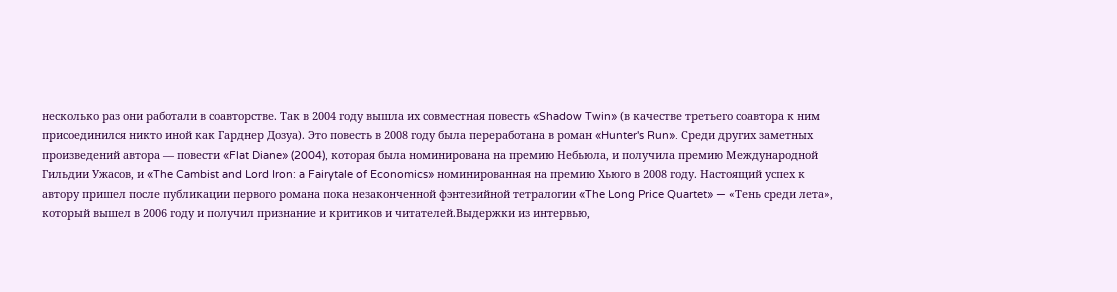несколько раз они работали в соавторстве. Так в 2004 году вышла их совместная повесть «Shadow Twin» (в качестве третьего соавтора к ним присоединился никто иной как Гарднер Дозуа). Это повесть в 2008 году была переработана в роман «Hunter's Run». Среди других заметных произведений автора — повести «Flat Diane» (2004), которая была номинирована на премию Небьюла, и получила премию Международной Гильдии Ужасов, и «The Cambist and Lord Iron: a Fairytale of Economics» номинированная на премию Хьюго в 2008 году. Настоящий успех к автору пришел после публикации первого романа пока незаконченной фэнтезийной тетралогии «The Long Price Quartet» — «Тень среди лета», который вышел в 2006 году и получил признание и критиков и читателей.Выдержки из интервью,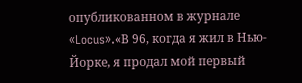опубликованном в журнале «Locus».«В 96, когда я жил в Нью-Йорке, я продал мой первый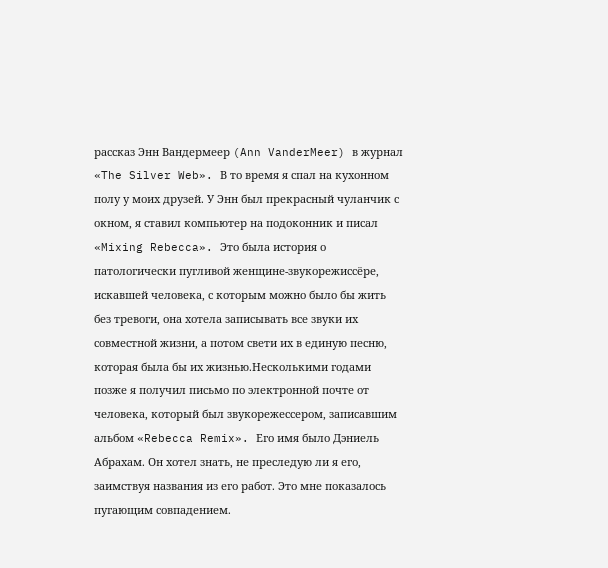рассказ Энн Вандермеер (Ann VanderMeer) в журнал «The Silver Web». В то время я спал на кухонном полу у моих друзей. У Энн был прекрасный чуланчик с окном, я ставил компьютер на подоконник и писал «Mixing Rebecca». Это была история о патологически пугливой женщине-звукорежиссёре, искавшей человека, с которым можно было бы жить без тревоги, она хотела записывать все звуки их совместной жизни, а потом свети их в единую песню, которая была бы их жизнью.Несколькими годами позже я получил письмо по электронной почте от человека, который был звукорежессером, записавшим альбом «Rebecca Remix». Его имя было Дэниель Абрахам. Он хотел знать, не преследую ли я его, заимствуя названия из его работ. Это мне показалось пугающим совпадением.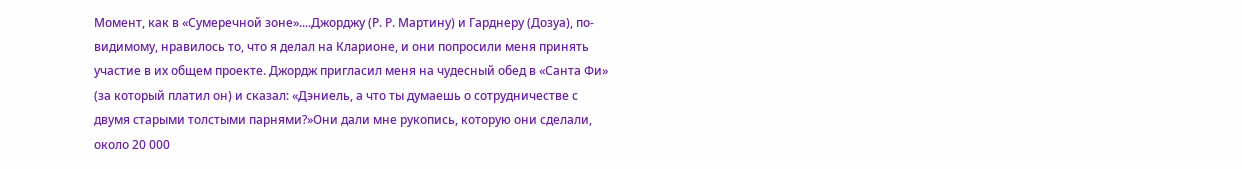Момент, как в «Сумеречной зоне»....Джорджу (Р. Р. Мартину) и Гарднеру (Дозуа), по-видимому, нравилось то, что я делал на Кларионе, и они попросили меня принять участие в их общем проекте. Джордж пригласил меня на чудесный обед в «Санта Фи» (за который платил он) и сказал: «Дэниель, а что ты думаешь о сотрудничестве с двумя старыми толстыми парнями?»Они дали мне рукопись, которую они сделали, около 20 000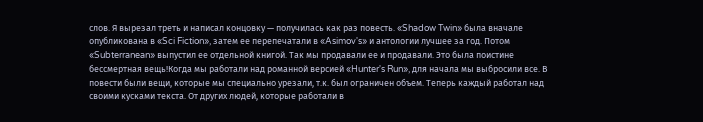слов. Я вырезал треть и написал концовку — получилась как раз повесть. «Shadow Twin» была вначале опубликована в «Sci Fiction», затем ее перепечатали в «Asimov's» и антологии лучшее за год. Потом «Subterranean» выпустил ее отдельной книгой. Так мы продавали ее и продавали. Это была поистине бессмертная вещь!Когда мы работали над романной версией «Hunter's Run», для начала мы выбросили все. В повести были вещи, которые мы специально урезали, т.к. был ограничен объем. Теперь каждый работал над своими кусками текста. От других людей, которые работали в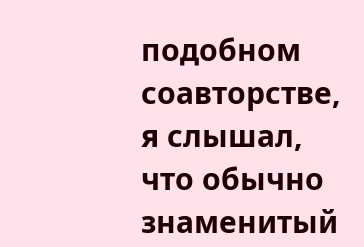подобном соавторстве, я слышал, что обычно знаменитый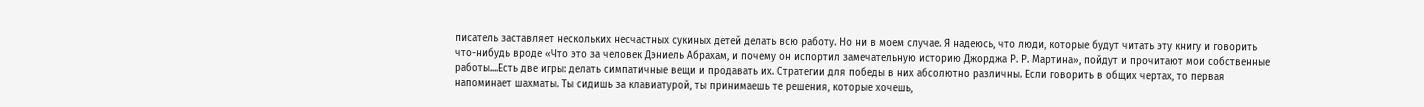писатель заставляет нескольких несчастных сукиных детей делать всю работу. Но ни в моем случае. Я надеюсь, что люди, которые будут читать эту книгу и говорить что-нибудь вроде «Что это за человек Дэниель Абрахам, и почему он испортил замечательную историю Джорджа Р. Р. Мартина», пойдут и прочитают мои собственные работы....Есть две игры: делать симпатичные вещи и продавать их. Стратегии для победы в них абсолютно различны. Если говорить в общих чертах, то первая напоминает шахматы. Ты сидишь за клавиатурой, ты принимаешь те решения, которые хочешь,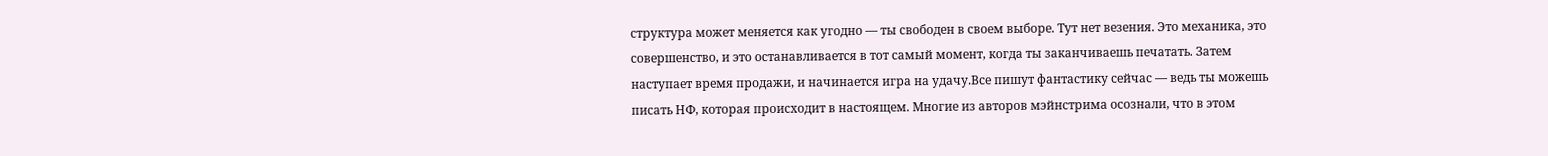структура может меняется как угодно — ты свободен в своем выборе. Тут нет везения. Это механика, это совершенство, и это останавливается в тот самый момент, когда ты заканчиваешь печатать. Затем наступает время продажи, и начинается игра на удачу.Все пишут фантастику сейчас — ведь ты можешь писать НФ, которая происходит в настоящем. Многие из авторов мэйнстрима осознали, что в этом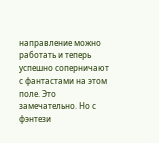направление можно работать и теперь успешно соперничают с фантастами на этом поле. Это замечательно. Но с фэнтези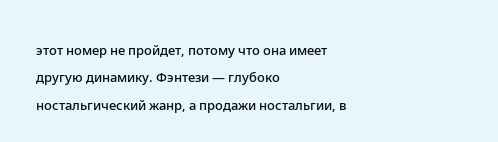этот номер не пройдет, потому что она имеет другую динамику. Фэнтези — глубоко ностальгический жанр, а продажи ностальгии, в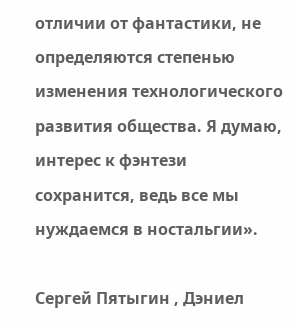отличии от фантастики, не определяются степенью изменения технологического развития общества. Я думаю, интерес к фэнтези сохранится, ведь все мы нуждаемся в ностальгии».

Сергей Пятыгин , Дэниел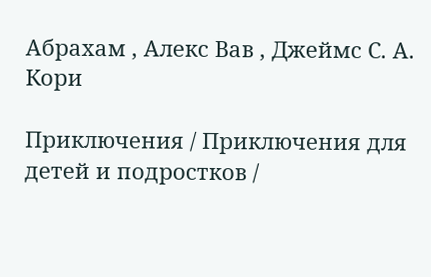Абрахам , Алекс Вав , Джеймс С. А. Кори

Приключения / Приключения для детей и подростков /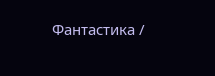Фантастика /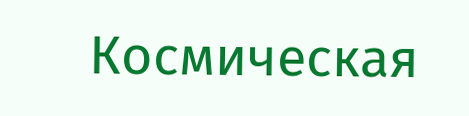Космическая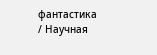фантастика / Научная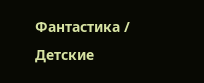Фантастика / Детские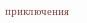приключения